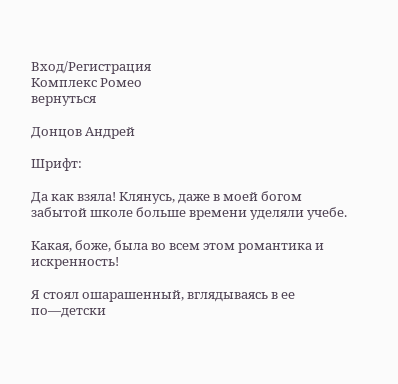Вход/Регистрация
Комплекс Ромео
вернуться

Донцов Андрей

Шрифт:

Да как взяла! Клянусь, даже в моей богом забытой школе больше времени уделяли учебе.

Какая, боже, была во всем этом романтика и искренность!

Я стоял ошарашенный, вглядываясь в ее по—детски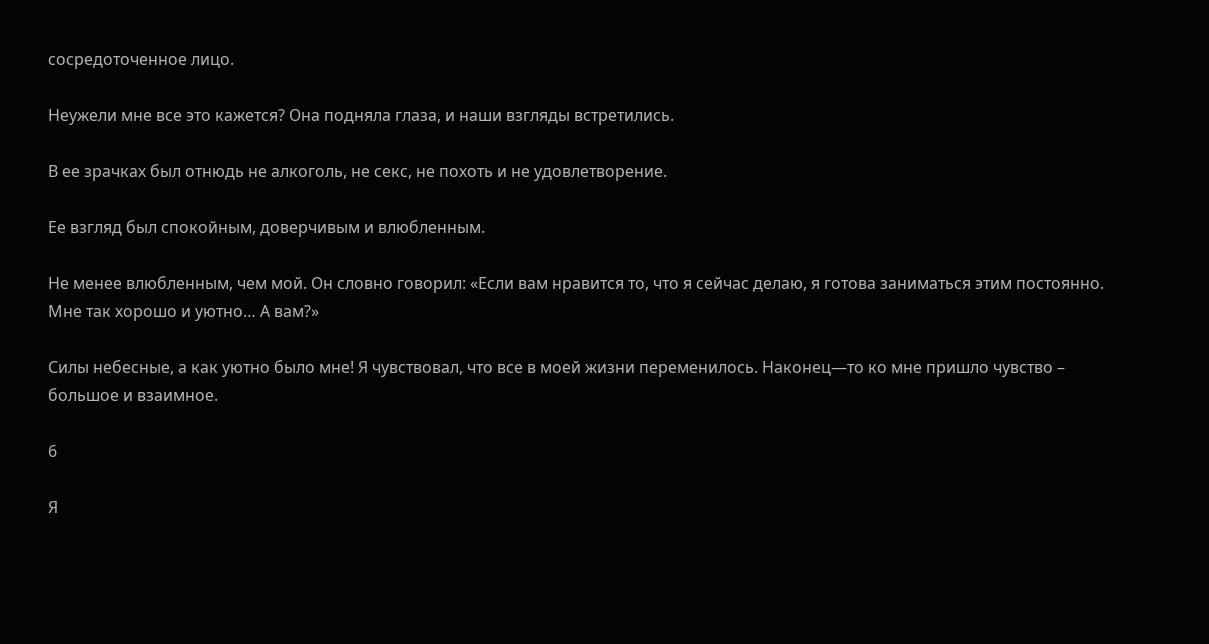сосредоточенное лицо.

Неужели мне все это кажется? Она подняла глаза, и наши взгляды встретились.

В ее зрачках был отнюдь не алкоголь, не секс, не похоть и не удовлетворение.

Ее взгляд был спокойным, доверчивым и влюбленным.

Не менее влюбленным, чем мой. Он словно говорил: «Если вам нравится то, что я сейчас делаю, я готова заниматься этим постоянно. Мне так хорошо и уютно… А вам?»

Силы небесные, а как уютно было мне! Я чувствовал, что все в моей жизни переменилось. Наконец—то ко мне пришло чувство – большое и взаимное.

6

Я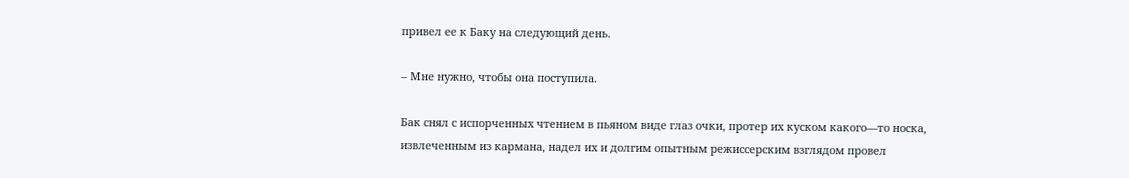привел ее к Баку на следующий день.

– Мне нужно, чтобы она поступила.

Бак снял с испорченных чтением в пьяном виде глаз очки, протер их куском какого—то носка, извлеченным из кармана, надел их и долгим опытным режиссерским взглядом провел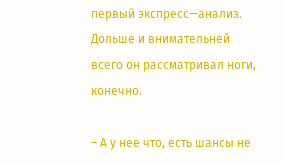первый экспресс—анализ. Дольше и внимательней всего он рассматривал ноги, конечно.

– А у нее что, есть шансы не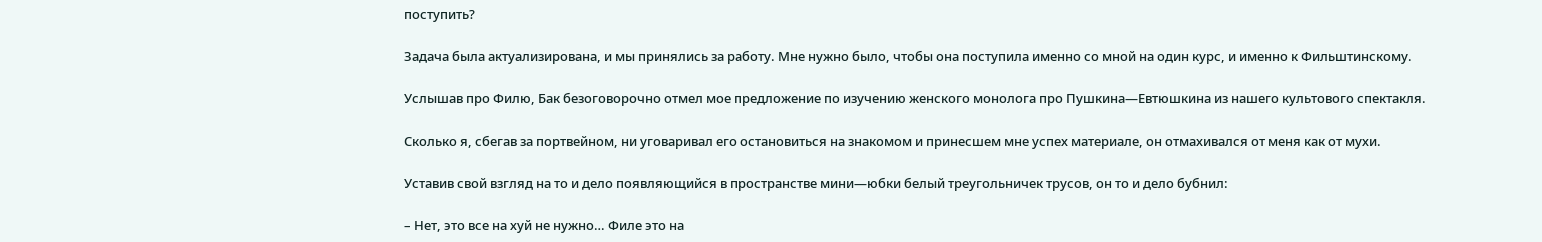поступить?

Задача была актуализирована, и мы принялись за работу. Мне нужно было, чтобы она поступила именно со мной на один курс, и именно к Фильштинскому.

Услышав про Филю, Бак безоговорочно отмел мое предложение по изучению женского монолога про Пушкина—Евтюшкина из нашего культового спектакля.

Сколько я, сбегав за портвейном, ни уговаривал его остановиться на знакомом и принесшем мне успех материале, он отмахивался от меня как от мухи.

Уставив свой взгляд на то и дело появляющийся в пространстве мини—юбки белый треугольничек трусов, он то и дело бубнил:

– Нет, это все на хуй не нужно… Филе это на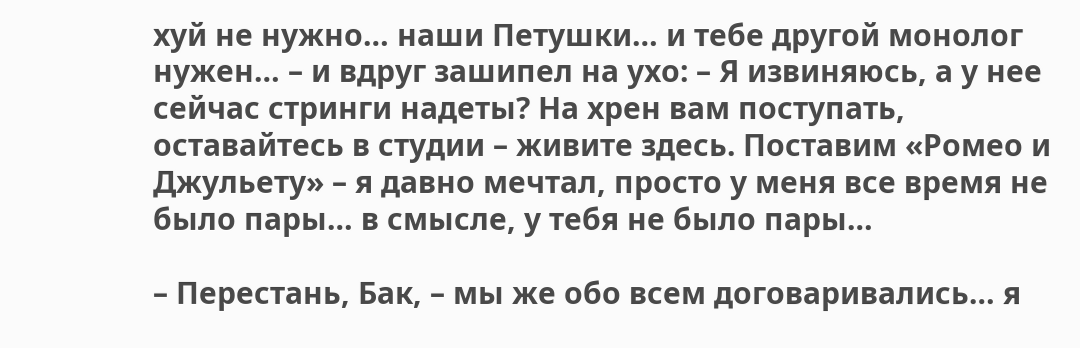хуй не нужно… наши Петушки… и тебе другой монолог нужен… – и вдруг зашипел на ухо: – Я извиняюсь, а у нее сейчас стринги надеты? На хрен вам поступать, оставайтесь в студии – живите здесь. Поставим «Ромео и Джульету» – я давно мечтал, просто у меня все время не было пары… в смысле, у тебя не было пары…

– Перестань, Бак, – мы же обо всем договаривались… я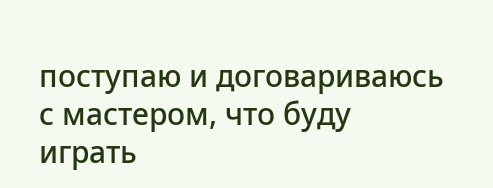поступаю и договариваюсь с мастером, что буду играть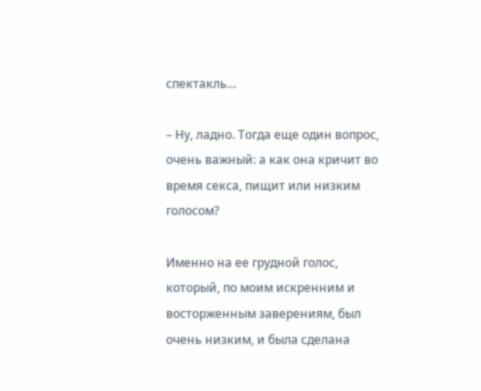спектакль…

– Ну, ладно. Тогда еще один вопрос, очень важный: а как она кричит во время секса, пищит или низким голосом?

Именно на ее грудной голос, который, по моим искренним и восторженным заверениям, был очень низким, и была сделана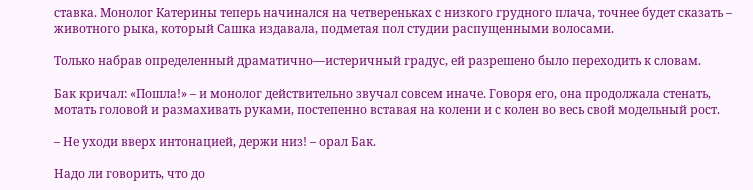ставка. Монолог Катерины теперь начинался на четвереньках с низкого грудного плача, точнее будет сказать – животного рыка, который Сашка издавала, подметая пол студии распущенными волосами.

Только набрав определенный драматично—истеричный градус, ей разрешено было переходить к словам.

Бак кричал: «Пошла!» – и монолог действительно звучал совсем иначе. Говоря его, она продолжала стенать, мотать головой и размахивать руками, постепенно вставая на колени и с колен во весь свой модельный рост.

– Не уходи вверх интонацией, держи низ! – орал Бак.

Надо ли говорить, что до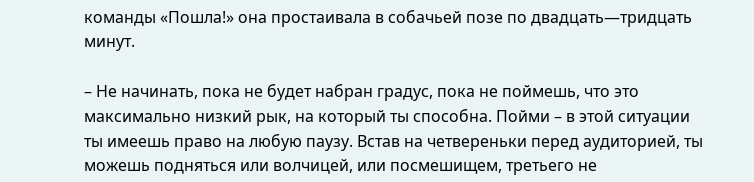команды «Пошла!» она простаивала в собачьей позе по двадцать—тридцать минут.

– Не начинать, пока не будет набран градус, пока не поймешь, что это максимально низкий рык, на который ты способна. Пойми – в этой ситуации ты имеешь право на любую паузу. Встав на четвереньки перед аудиторией, ты можешь подняться или волчицей, или посмешищем, третьего не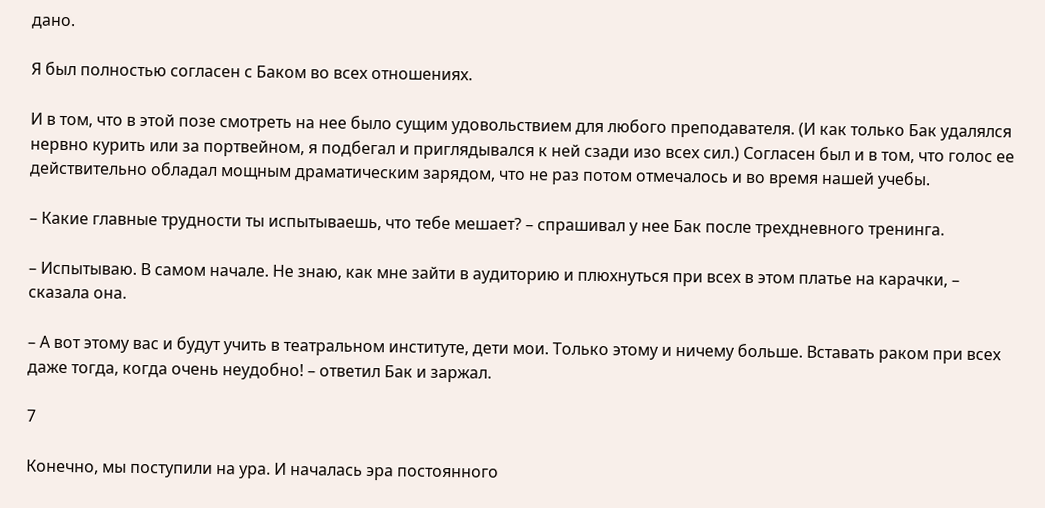дано.

Я был полностью согласен с Баком во всех отношениях.

И в том, что в этой позе смотреть на нее было сущим удовольствием для любого преподавателя. (И как только Бак удалялся нервно курить или за портвейном, я подбегал и приглядывался к ней сзади изо всех сил.) Согласен был и в том, что голос ее действительно обладал мощным драматическим зарядом, что не раз потом отмечалось и во время нашей учебы.

– Какие главные трудности ты испытываешь, что тебе мешает? – спрашивал у нее Бак после трехдневного тренинга.

– Испытываю. В самом начале. Не знаю, как мне зайти в аудиторию и плюхнуться при всех в этом платье на карачки, – сказала она.

– А вот этому вас и будут учить в театральном институте, дети мои. Только этому и ничему больше. Вставать раком при всех даже тогда, когда очень неудобно! – ответил Бак и заржал.

7

Конечно, мы поступили на ура. И началась эра постоянного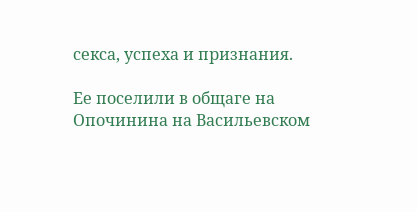секса, успеха и признания.

Ее поселили в общаге на Опочинина на Васильевском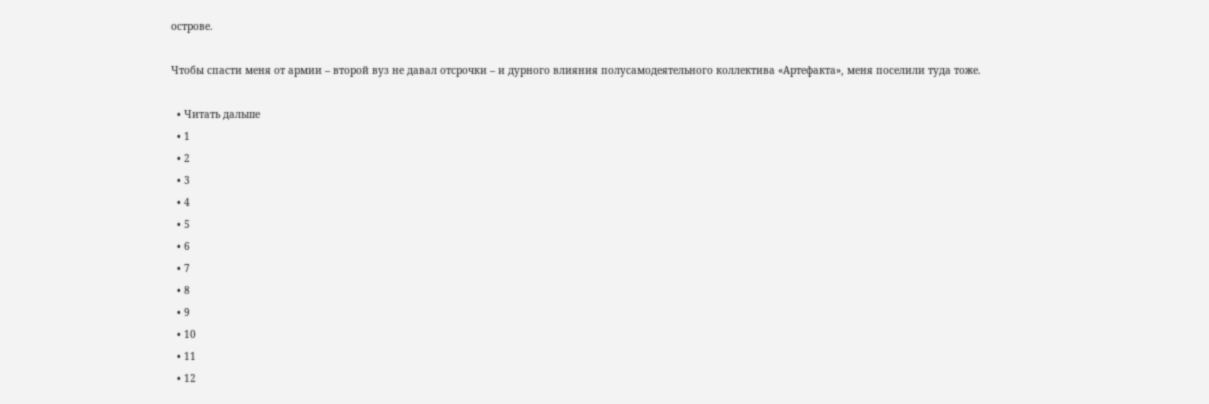острове.

Чтобы спасти меня от армии – второй вуз не давал отсрочки – и дурного влияния полусамодеятельного коллектива «Артефакта», меня поселили туда тоже.

  • Читать дальше
  • 1
  • 2
  • 3
  • 4
  • 5
  • 6
  • 7
  • 8
  • 9
  • 10
  • 11
  • 12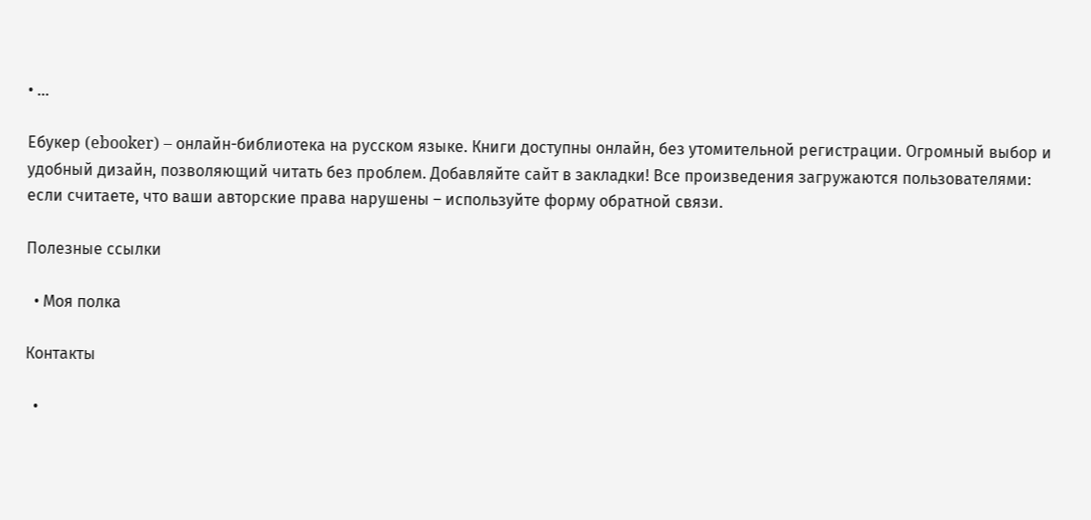• ...

Ебукер (ebooker) – онлайн-библиотека на русском языке. Книги доступны онлайн, без утомительной регистрации. Огромный выбор и удобный дизайн, позволяющий читать без проблем. Добавляйте сайт в закладки! Все произведения загружаются пользователями: если считаете, что ваши авторские права нарушены – используйте форму обратной связи.

Полезные ссылки

  • Моя полка

Контакты

  •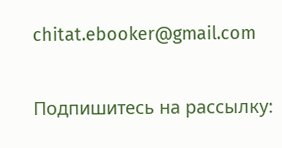chitat.ebooker@gmail.com

Подпишитесь на рассылку: